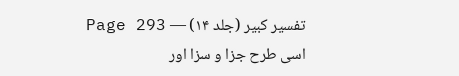تفسیر کبیر (جلد ۱۴) — Page 293
اسی طرح جزا و سزا اور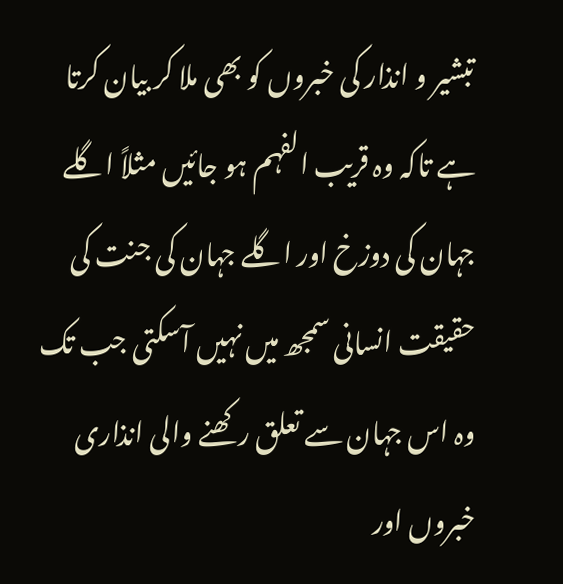تبشیر و انذار کی خبروں کو بھی ملا کر بیان کرتا ہے تاکہ وہ قریب الفہم ہو جائیں مثلاً اگلے جہان کی دوزخ اور اگلے جہان کی جنت کی حقیقت انسانی سمجھ میں نہیں آسکتی جب تک وہ اس جہان سے تعلق رکھنے والی انذاری خبروں اور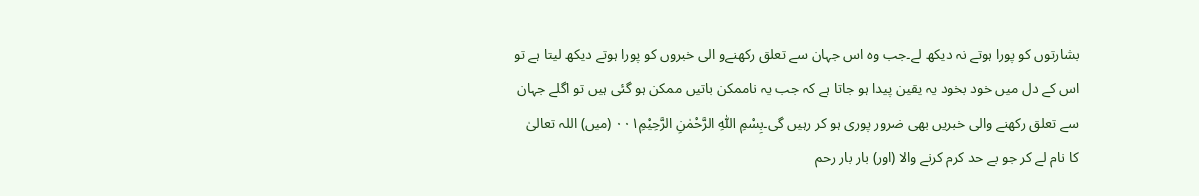بشارتوں کو پورا ہوتے نہ دیکھ لے۔جب وہ اس جہان سے تعلق رکھنےو الی خبروں کو پورا ہوتے دیکھ لیتا ہے تو اس کے دل میں خود بخود یہ یقین پیدا ہو جاتا ہے کہ جب یہ ناممکن باتیں ممکن ہو گئی ہیں تو اگلے جہان سے تعلق رکھنے والی خبریں بھی ضرور پوری ہو کر رہیں گی۔بِسْمِ اللّٰهِ الرَّحْمٰنِ الرَّحِيْمِ۰۰۱ (میں) اللہ تعالیٰ کا نام لے کر جو بے حد کرم کرنے والا (اور) بار بار رحم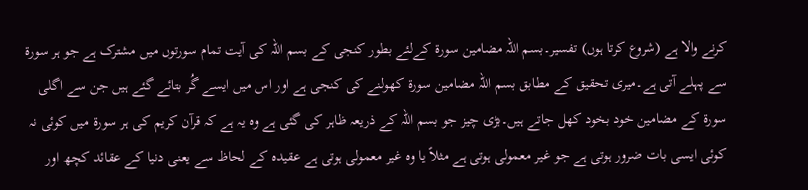کرنے والا ہے (شروع کرتا ہوں) تفسیر۔بسم اللہ مضامین سورۃ کےلئے بطور کنجی کے بسم اللہ کی آیت تمام سورتوں میں مشترک ہے جو ہر سورۃ سے پہلے آتی ہے۔میری تحقیق کے مطابق بسم اللہ مضامین سورۃ کھولنے کی کنجی ہے اور اس میں ایسے گُر بتائے گئے ہیں جن سے اگلی سورۃ کے مضامین خود بخود کھل جاتے ہیں۔بڑی چیز جو بسم اللہ کے ذریعہ ظاہر کی گئی ہے وہ یہ ہے کہ قرآن کریم کی ہر سورۃ میں کوئی نہ کوئی ایسی بات ضرور ہوتی ہے جو غیر معمولی ہوتی ہے مثلاً یا وہ غیر معمولی ہوتی ہے عقیدہ کے لحاظ سے یعنی دنیا کے عقائد کچھ اور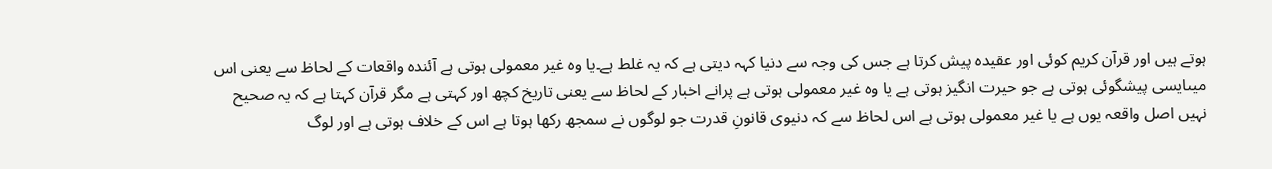ہوتے ہیں اور قرآن کریم کوئی اور عقیدہ پیش کرتا ہے جس کی وجہ سے دنیا کہہ دیتی ہے کہ یہ غلط ہے۔یا وہ غیر معمولی ہوتی ہے آئندہ واقعات کے لحاظ سے یعنی اس میںایسی پیشگوئی ہوتی ہے جو حیرت انگیز ہوتی ہے یا وہ غیر معمولی ہوتی ہے پرانے اخبار کے لحاظ سے یعنی تاریخ کچھ اور کہتی ہے مگر قرآن کہتا ہے کہ یہ صحیح نہیں اصل واقعہ یوں ہے یا غیر معمولی ہوتی ہے اس لحاظ سے کہ دنیوی قانونِ قدرت جو لوگوں نے سمجھ رکھا ہوتا ہے اس کے خلاف ہوتی ہے اور لوگ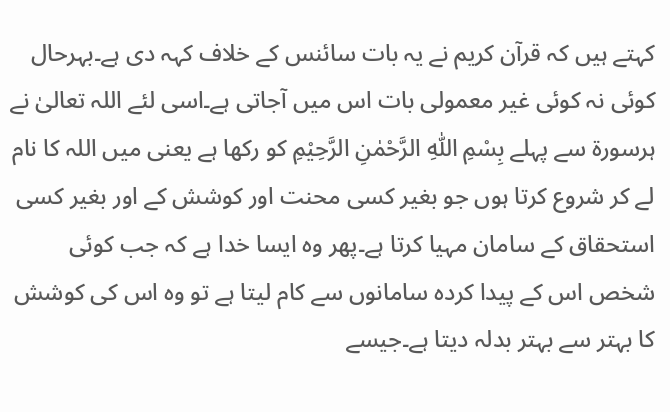کہتے ہیں کہ قرآن کریم نے یہ بات سائنس کے خلاف کہہ دی ہے۔بہرحال کوئی نہ کوئی غیر معمولی بات اس میں آجاتی ہے۔اسی لئے اللہ تعالیٰ نے ہرسورۃ سے پہلے بِسْمِ اللّٰهِ الرَّحْمٰنِ الرَّحِيْمِ کو رکھا ہے یعنی میں اللہ کا نام لے کر شروع کرتا ہوں جو بغیر کسی محنت اور کوشش کے اور بغیر کسی استحقاق کے سامان مہیا کرتا ہے۔پھر وہ ایسا خدا ہے کہ جب کوئی شخص اس کے پیدا کردہ سامانوں سے کام لیتا ہے تو وہ اس کی کوشش کا بہتر سے بہتر بدلہ دیتا ہے۔جیسے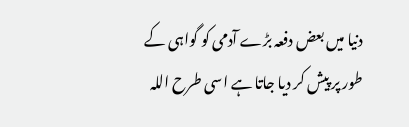دنیا میں بعض دفعہ بڑے آدمی کو گواہی کے طور پر پیش کر دیا جاتا ہے اسی طرح اللہ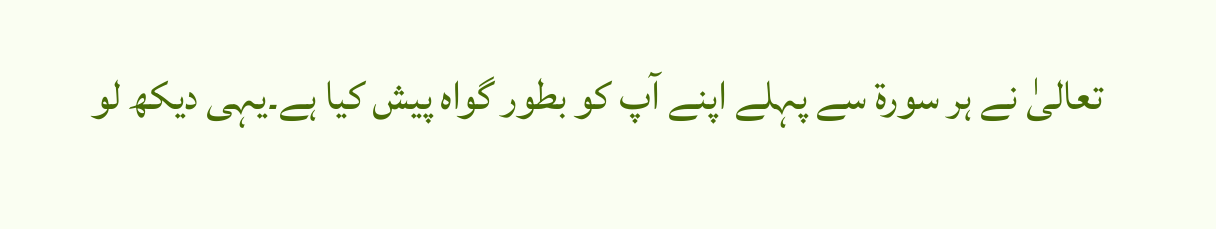تعالیٰ نے ہر سورۃ سے پہلے اپنے آپ کو بطور گواہ پیش کیا ہے۔یہی دیکھ لو